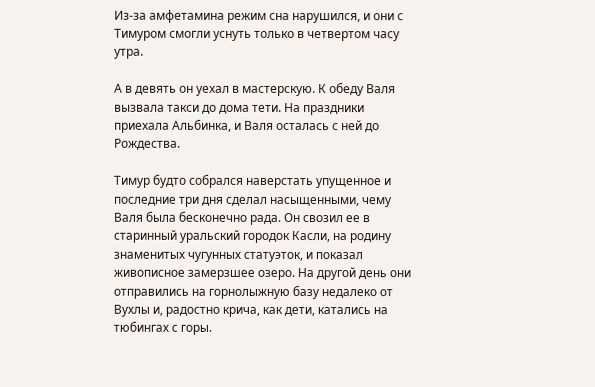Из-за амфетамина режим сна нарушился, и они с Тимуром смогли уснуть только в четвертом часу утра.

А в девять он уехал в мастерскую. К обеду Валя вызвала такси до дома тети. На праздники приехала Альбинка, и Валя осталась с ней до Рождества.

Тимур будто собрался наверстать упущенное и последние три дня сделал насыщенными, чему Валя была бесконечно рада. Он свозил ее в старинный уральский городок Касли, на родину знаменитых чугунных статуэток, и показал живописное замерзшее озеро. На другой день они отправились на горнолыжную базу недалеко от Вухлы и, радостно крича, как дети, катались на тюбингах с горы.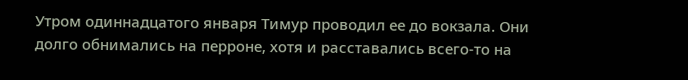Утром одиннадцатого января Тимур проводил ее до вокзала. Они долго обнимались на перроне, хотя и расставались всего-то на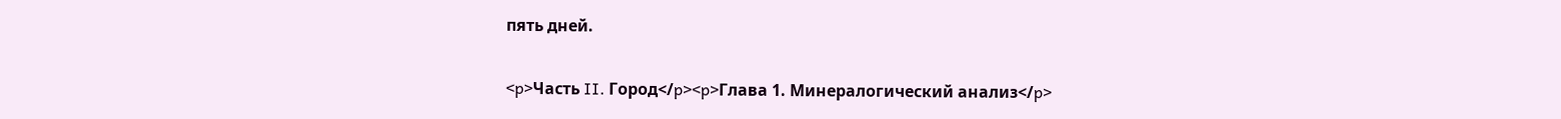пять дней.

<p>Часть II. Город</p><p>Глава 1. Минералогический анализ</p>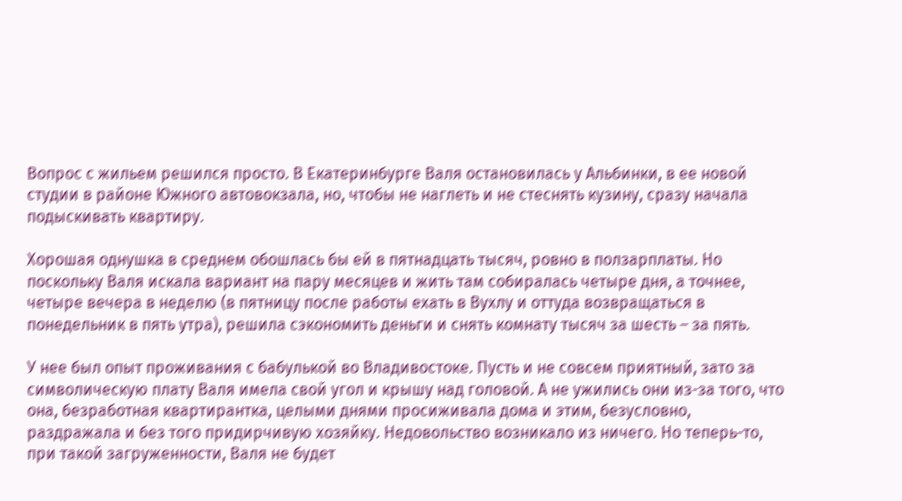Вопрос с жильем решился просто. В Екатеринбурге Валя остановилась у Альбинки, в ее новой студии в районе Южного автовокзала, но, чтобы не наглеть и не стеснять кузину, сразу начала подыскивать квартиру.

Хорошая однушка в среднем обошлась бы ей в пятнадцать тысяч, ровно в ползарплаты. Но поскольку Валя искала вариант на пару месяцев и жить там собиралась четыре дня, а точнее, четыре вечера в неделю (в пятницу после работы ехать в Вухлу и оттуда возвращаться в понедельник в пять утра), решила сэкономить деньги и снять комнату тысяч за шесть – за пять.

У нее был опыт проживания с бабулькой во Владивостоке. Пусть и не совсем приятный, зато за символическую плату Валя имела свой угол и крышу над головой. А не ужились они из-за того, что она, безработная квартирантка, целыми днями просиживала дома и этим, безусловно, раздражала и без того придирчивую хозяйку. Недовольство возникало из ничего. Но теперь-то, при такой загруженности, Валя не будет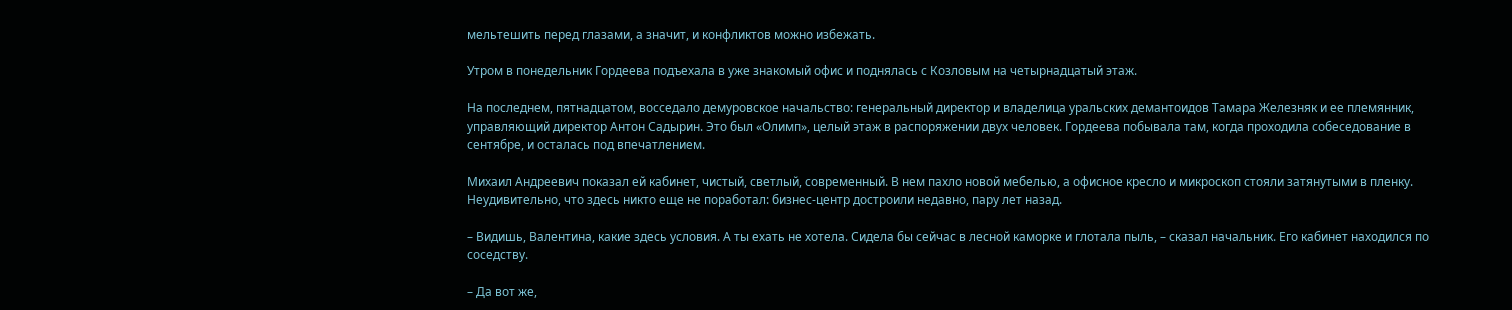мельтешить перед глазами, а значит, и конфликтов можно избежать.

Утром в понедельник Гордеева подъехала в уже знакомый офис и поднялась с Козловым на четырнадцатый этаж.

На последнем, пятнадцатом, восседало демуровское начальство: генеральный директор и владелица уральских демантоидов Тамара Железняк и ее племянник, управляющий директор Антон Садырин. Это был «Олимп», целый этаж в распоряжении двух человек. Гордеева побывала там, когда проходила собеседование в сентябре, и осталась под впечатлением.

Михаил Андреевич показал ей кабинет, чистый, светлый, современный. В нем пахло новой мебелью, а офисное кресло и микроскоп стояли затянутыми в пленку. Неудивительно, что здесь никто еще не поработал: бизнес-центр достроили недавно, пару лет назад.

– Видишь, Валентина, какие здесь условия. А ты ехать не хотела. Сидела бы сейчас в лесной каморке и глотала пыль, – сказал начальник. Его кабинет находился по соседству.

– Да вот же,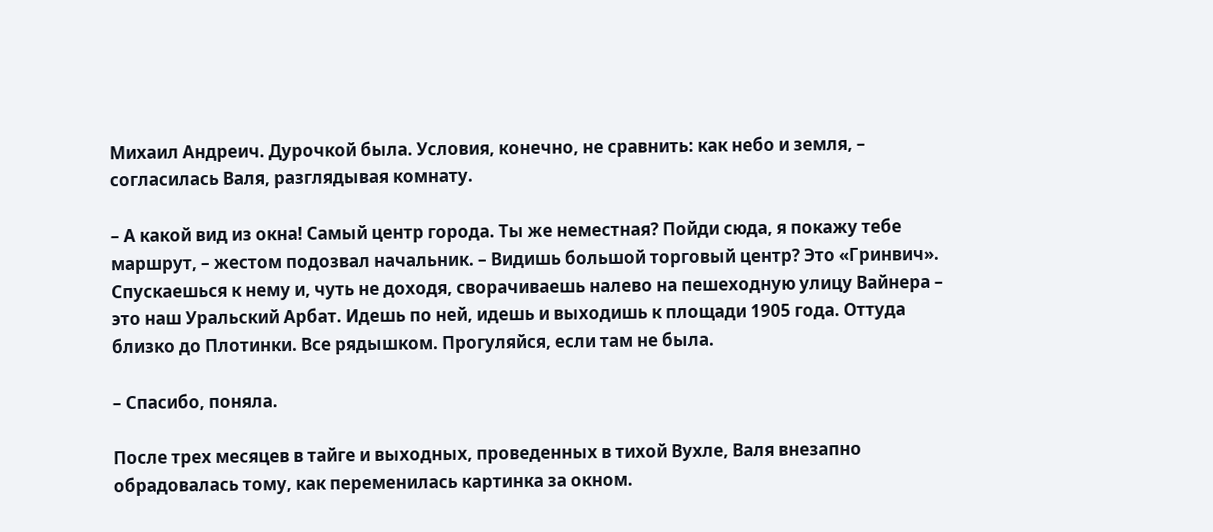Михаил Андреич. Дурочкой была. Условия, конечно, не сравнить: как небо и земля, – согласилась Валя, разглядывая комнату.

– А какой вид из окна! Самый центр города. Ты же неместная? Пойди сюда, я покажу тебе маршрут, – жестом подозвал начальник. – Видишь большой торговый центр? Это «Гринвич». Спускаешься к нему и, чуть не доходя, сворачиваешь налево на пешеходную улицу Вайнера – это наш Уральский Арбат. Идешь по ней, идешь и выходишь к площади 1905 года. Оттуда близко до Плотинки. Все рядышком. Прогуляйся, если там не была.

– Спасибо, поняла.

После трех месяцев в тайге и выходных, проведенных в тихой Вухле, Валя внезапно обрадовалась тому, как переменилась картинка за окном.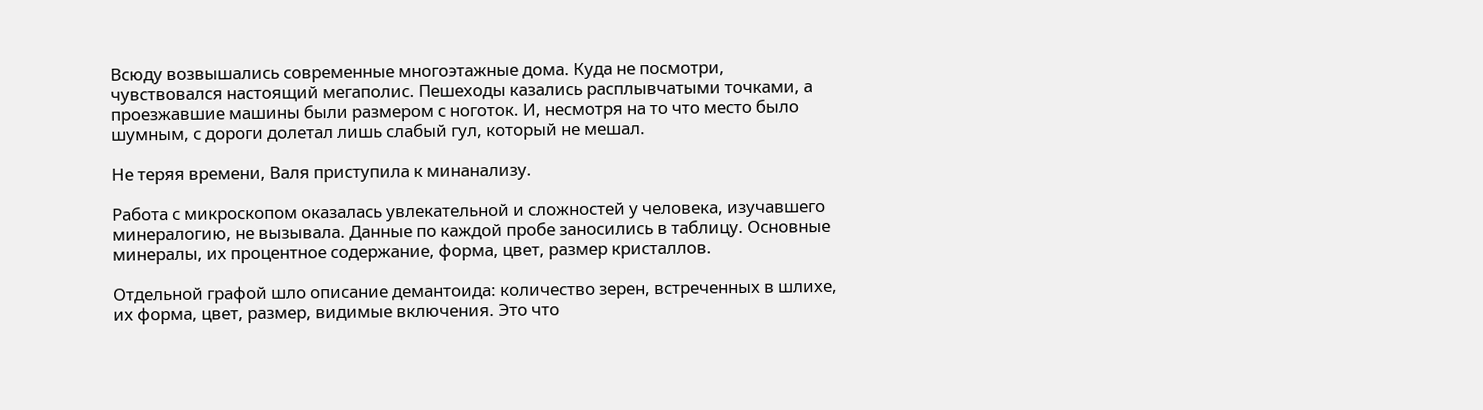Всюду возвышались современные многоэтажные дома. Куда не посмотри, чувствовался настоящий мегаполис. Пешеходы казались расплывчатыми точками, а проезжавшие машины были размером с ноготок. И, несмотря на то что место было шумным, с дороги долетал лишь слабый гул, который не мешал.

Не теряя времени, Валя приступила к минанализу.

Работа с микроскопом оказалась увлекательной и сложностей у человека, изучавшего минералогию, не вызывала. Данные по каждой пробе заносились в таблицу. Основные минералы, их процентное содержание, форма, цвет, размер кристаллов.

Отдельной графой шло описание демантоида: количество зерен, встреченных в шлихе, их форма, цвет, размер, видимые включения. Это что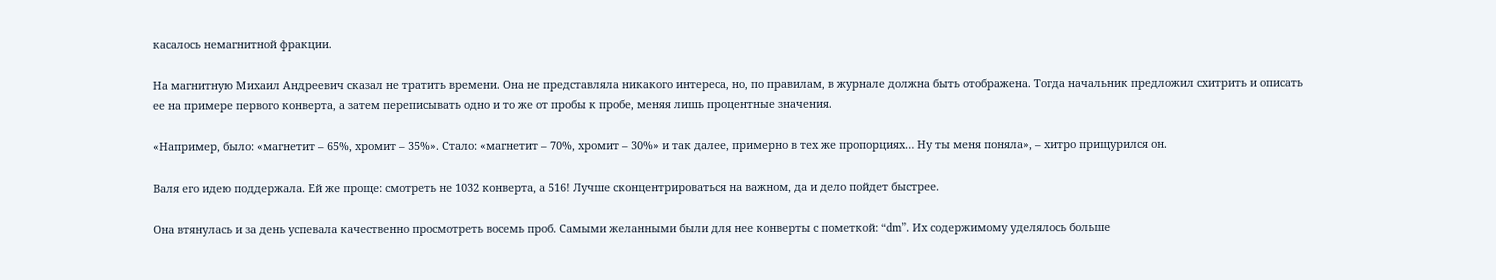касалось немагнитной фракции.

На магнитную Михаил Андреевич сказал не тратить времени. Она не представляла никакого интереса, но, по правилам, в журнале должна быть отображена. Тогда начальник предложил схитрить и описать ее на примере первого конверта, а затем переписывать одно и то же от пробы к пробе, меняя лишь процентные значения.

«Например, было: «магнетит – 65%, хромит – 35%». Стало: «магнетит – 70%, хромит – 30%» и так далее, примерно в тех же пропорциях… Ну ты меня поняла», – хитро прищурился он.

Валя его идею поддержала. Ей же проще: смотреть не 1032 конверта, а 516! Лучше сконцентрироваться на важном, да и дело пойдет быстрее.

Она втянулась и за день успевала качественно просмотреть восемь проб. Самыми желанными были для нее конверты с пометкой: “dm”. Их содержимому уделялось больше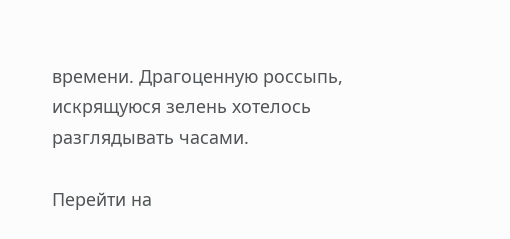времени. Драгоценную россыпь, искрящуюся зелень хотелось разглядывать часами.

Перейти на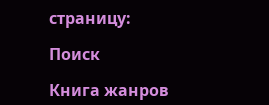страницу:

Поиск

Книга жанров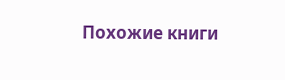Похожие книги